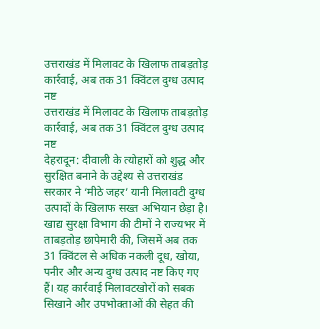उत्तराखंड में मिलावट के खिलाफ ताबड़तोड़ कार्रवाई, अब तक 31 क्विंटल दुग्ध उत्पाद नष्ट
उत्तराखंड में मिलावट के खिलाफ ताबड़तोड़ कार्रवाई, अब तक 31 क्विंटल दुग्ध उत्पाद नष्ट
देहरादून: दीवाली के त्योहारों को शुद्ध और सुरक्षित बनाने के उद्देश्य से उत्तराखंड सरकार ने ‘मीठे जहर’ यानी मिलावटी दुग्ध उत्पादों के खिलाफ सख्त अभियान छेड़ा है। खाद्य सुरक्षा विभाग की टीमों ने राज्यभर में ताबड़तोड़ छापेमारी की, जिसमें अब तक 31 क्विंटल से अधिक नकली दूध, खोया, पनीर और अन्य दुग्ध उत्पाद नष्ट किए गए हैं। यह कार्रवाई मिलावटखोरों को सबक सिखाने और उपभोक्ताओं की सेहत की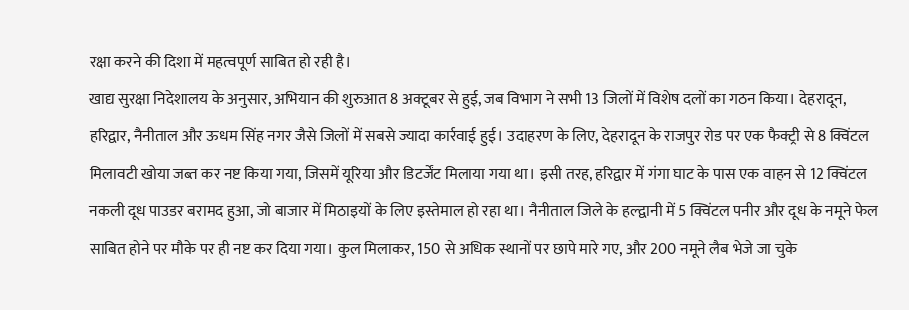रक्षा करने की दिशा में महत्वपूर्ण साबित हो रही है।
खाद्य सुरक्षा निदेशालय के अनुसार, अभियान की शुरुआत 8 अक्टूबर से हुई, जब विभाग ने सभी 13 जिलों में विशेष दलों का गठन किया। देहरादून, हरिद्वार, नैनीताल और ऊधम सिंह नगर जैसे जिलों में सबसे ज्यादा कार्रवाई हुई। उदाहरण के लिए, देहरादून के राजपुर रोड पर एक फैक्ट्री से 8 क्विंटल मिलावटी खोया जब्त कर नष्ट किया गया, जिसमें यूरिया और डिटर्जेंट मिलाया गया था। इसी तरह, हरिद्वार में गंगा घाट के पास एक वाहन से 12 क्विंटल नकली दूध पाउडर बरामद हुआ, जो बाजार में मिठाइयों के लिए इस्तेमाल हो रहा था। नैनीताल जिले के हल्द्वानी में 5 क्विंटल पनीर और दूध के नमूने फेल साबित होने पर मौके पर ही नष्ट कर दिया गया। कुल मिलाकर, 150 से अधिक स्थानों पर छापे मारे गए, और 200 नमूने लैब भेजे जा चुके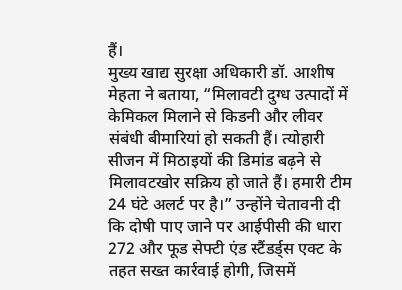हैं।
मुख्य खाद्य सुरक्षा अधिकारी डॉ. आशीष मेहता ने बताया, “मिलावटी दुग्ध उत्पादों में केमिकल मिलाने से किडनी और लीवर संबंधी बीमारियां हो सकती हैं। त्योहारी सीजन में मिठाइयों की डिमांड बढ़ने से मिलावटखोर सक्रिय हो जाते हैं। हमारी टीम 24 घंटे अलर्ट पर है।” उन्होंने चेतावनी दी कि दोषी पाए जाने पर आईपीसी की धारा 272 और फूड सेफ्टी एंड स्टैंडर्ड्स एक्ट के तहत सख्त कार्रवाई होगी, जिसमें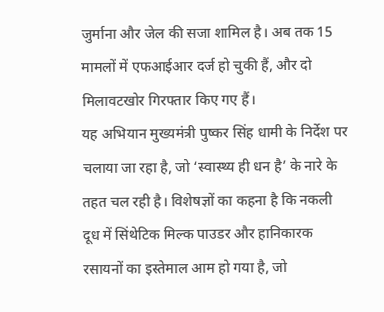जुर्माना और जेल की सजा शामिल है। अब तक 15 मामलों में एफआईआर दर्ज हो चुकी हैं, और दो मिलावटखोर गिरफ्तार किए गए हैं।
यह अभियान मुख्यमंत्री पुष्कर सिंह धामी के निर्देश पर चलाया जा रहा है, जो ‘स्वास्थ्य ही धन है’ के नारे के तहत चल रही है। विशेषज्ञों का कहना है कि नकली दूध में सिंथेटिक मिल्क पाउडर और हानिकारक रसायनों का इस्तेमाल आम हो गया है, जो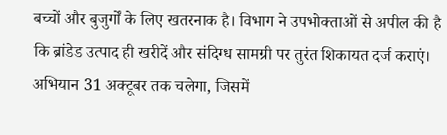बच्चों और बुजुर्गों के लिए खतरनाक है। विभाग ने उपभोक्ताओं से अपील की है कि ब्रांडेड उत्पाद ही खरीदें और संदिग्ध सामग्री पर तुरंत शिकायत दर्ज कराएं। अभियान 31 अक्टूबर तक चलेगा, जिसमें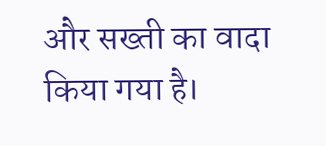और सख्ती का वादा किया गया है।